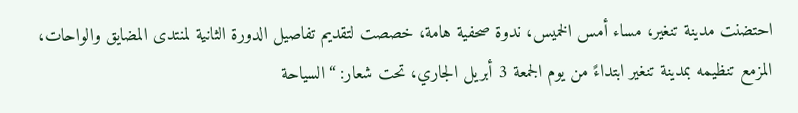احتضنت مدينة تنغير، مساء أمس الخميس، ندوة صحفية هامة، خصصت لتقديم تفاصيل الدورة الثانية لمنتدى المضايق والواحات، المزمع تنظيمه بمدينة تنغير ابتداءً من يوم الجمعة 3 أبريل الجاري، تحت شعار: “السياحة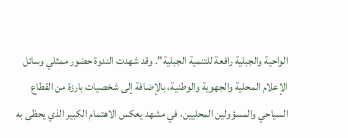الواحية والجبلية رافعة للتنمية الجبلية”. وقد شهدت الندوة حضور ممثلي وسائل الإعلام المحلية والجهوية والوطنية، بالإضافة إلى شخصيات بارزة من القطاع السياحي والمسؤولين المحليين، في مشهد يعكس الاهتمام الكبير الذي يحظى به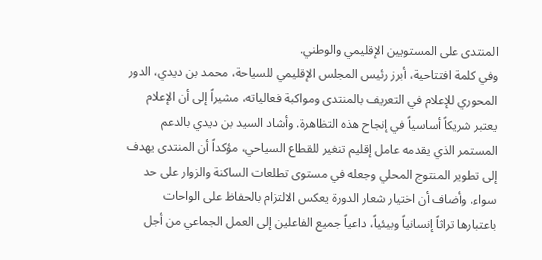المنتدى على المستويين الإقليمي والوطني.
وفي كلمة افتتاحية، أبرز رئيس المجلس الإقليمي للسياحة، محمد بن ديدي، الدور المحوري للإعلام في التعريف بالمنتدى ومواكبة فعالياته، مشيراً إلى أن الإعلام يعتبر شريكاً أساسياً في إنجاح هذه التظاهرة. وأشاد السيد بن ديدي بالدعم المستمر الذي يقدمه عامل إقليم تنغير للقطاع السياحي، مؤكداً أن المنتدى يهدف إلى تطوير المنتوج المحلي وجعله في مستوى تطلعات الساكنة والزوار على حد سواء. وأضاف أن اختيار شعار الدورة يعكس الالتزام بالحفاظ على الواحات باعتبارها تراثاً إنسانياً وبيئياً، داعياً جميع الفاعلين إلى العمل الجماعي من أجل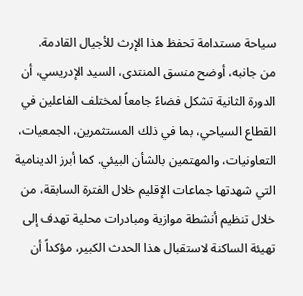سياحة مستدامة تحفظ هذا الإرث للأجيال القادمة.
من جانبه، أوضح منسق المنتدى، السيد الإدريسي، أن الدورة الثانية تشكل فضاءً جامعاً لمختلف الفاعلين في القطاع السياحي، بما في ذلك المستثمرين، الجمعيات، التعاونيات، والمهتمين بالشأن البيئي. كما أبرز الدينامية التي شهدتها جماعات الإقليم خلال الفترة السابقة، من خلال تنظيم أنشطة موازية ومبادرات محلية تهدف إلى تهيئة الساكنة لاستقبال هذا الحدث الكبير، مؤكداً أن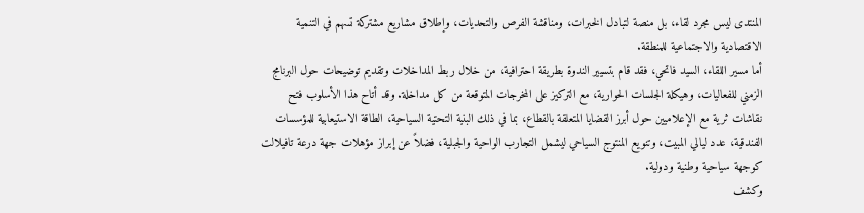المنتدى ليس مجرد لقاء، بل منصة لتبادل الخبرات، ومناقشة الفرص والتحديات، وإطلاق مشاريع مشتركة تسهم في التنمية الاقتصادية والاجتماعية للمنطقة.
أما مسير اللقاء، السيد فاتحي، فقد قام بتسيير الندوة بطريقة احترافية، من خلال ربط المداخلات وتقديم توضيحات حول البرنامج الزمني للفعاليات، وهيكلة الجلسات الحوارية، مع التركيز على المخرجات المتوقعة من كل مداخلة. وقد أتاح هذا الأسلوب فتح نقاشات ثرية مع الإعلاميين حول أبرز القضايا المتعلقة بالقطاع، بما في ذلك البنية التحتية السياحية، الطاقة الاستيعابية للمؤسسات الفندقية، عدد ليالي المبيت، وتنويع المنتوج السياحي ليشمل التجارب الواحية والجبلية، فضلاً عن إبراز مؤهلات جهة درعة تافيلالت كوجهة سياحية وطنية ودولية.
وكشف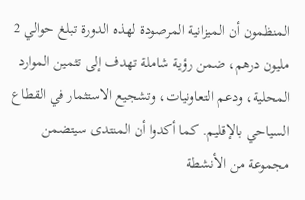المنظمون أن الميزانية المرصودة لهذه الدورة تبلغ حوالي 2 مليون درهم، ضمن رؤية شاملة تهدف إلى تثمين الموارد المحلية، ودعم التعاونيات، وتشجيع الاستثمار في القطاع السياحي بالإقليم. كما أكدوا أن المنتدى سيتضمن مجموعة من الأنشطة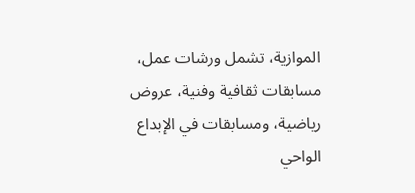الموازية، تشمل ورشات عمل، مسابقات ثقافية وفنية، عروض رياضية، ومسابقات في الإبداع الواحي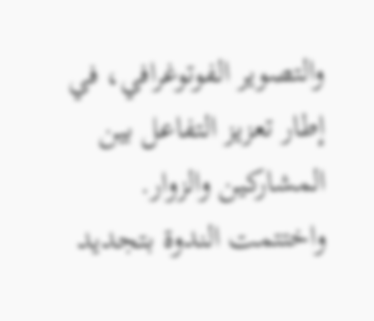والتصوير الفوتوغرافي، في إطار تعزيز التفاعل بين المشاركين والزوار.
واختتمت الندوة بتجديد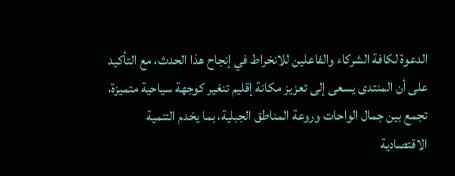الدعوة لكافة الشركاء والفاعلين للانخراط في إنجاح هذا الحدث، مع التأكيد على أن المنتدى يسعى إلى تعزيز مكانة إقليم تنغير كوجهة سياحية متميزة، تجمع بين جمال الواحات وروعة المناطق الجبلية، بما يخدم التنمية الاقتصادية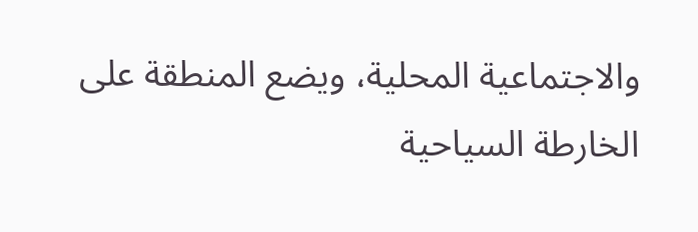والاجتماعية المحلية، ويضع المنطقة على الخارطة السياحية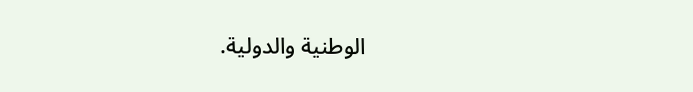الوطنية والدولية.